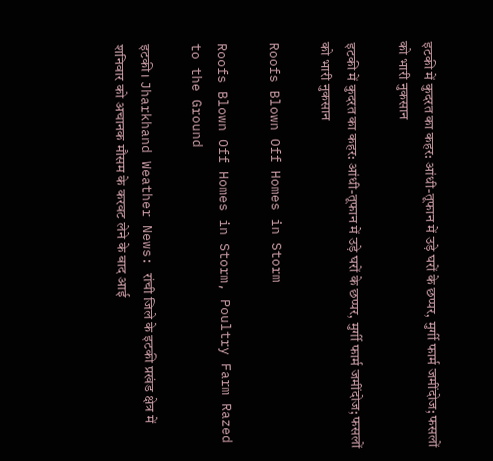इटकी में कुदरत का कहर: आंधी-तूफान में उड़े घरों के छप्पर, मुर्गी फार्म जमींदोज; फसलों को भारी नुकसान

इटकी में कुदरत का कहर: आंधी-तूफान में उड़े घरों के छप्पर, मुर्गी फार्म जमींदोज; फसलों को भारी नुकसान

Roofs Blown Off Homes in Storm

Roofs Blown Off Homes in Storm, Poultry Farm Razed to the Ground

इटकी। Jharkhand Weather News: रांची जिले के इटकी प्रखंड क्षेत्र में शनिवार को अचानक मौसम के करवट लेने के बाद आई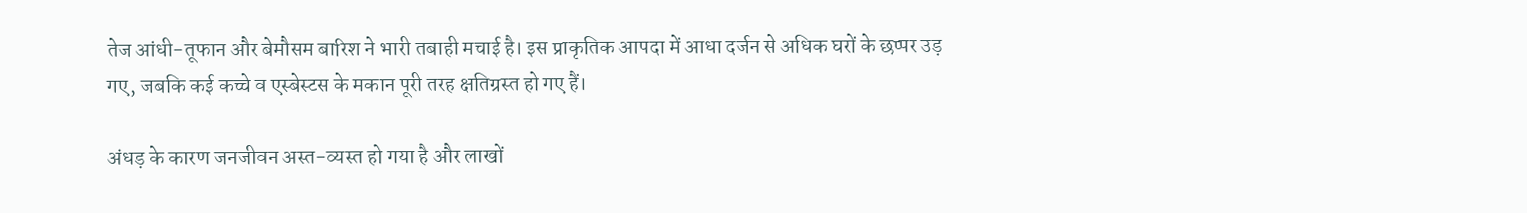तेज आंधी-तूफान और बेमौसम बारिश ने भारी तबाही मचाई है। इस प्राकृतिक आपदा में आधा दर्जन से अधिक घरों के छप्पर उड़ गए, जबकि कई कच्चे व एस्बेस्टस के मकान पूरी तरह क्षतिग्रस्त हो गए हैं।

अंधड़ के कारण जनजीवन अस्त-व्यस्त हो गया है और लाखों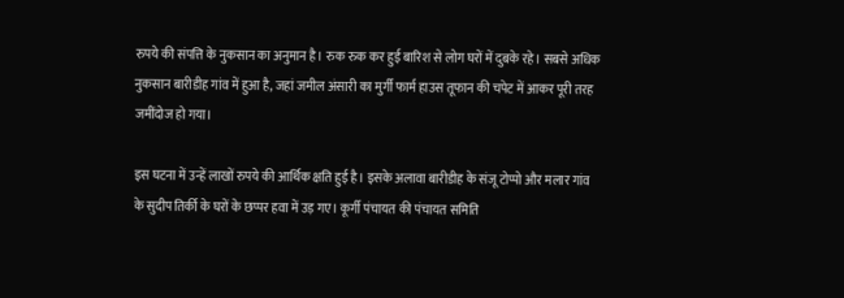रुपये की संपत्ति के नुकसान का अनुमान है। रुक रुक कर हुई बारिश से लोग घरों में दुबके रहे। सबसे अधिक नुकसान बारीडीह गांव में हुआ है, जहां जमील अंसारी का मुर्गी फार्म हाउस तूफान की चपेट में आकर पूरी तरह जमींदोज हो गया।

इस घटना में उन्हें लाखों रुपये की आर्थिक क्षति हुई है। इसके अलावा बारीडीह के संजू टोप्पो और मलार गांव के सुदीप तिर्की के घरों के छप्पर हवा में उड़ गए। कूर्गी पंचायत की पंचायत समिति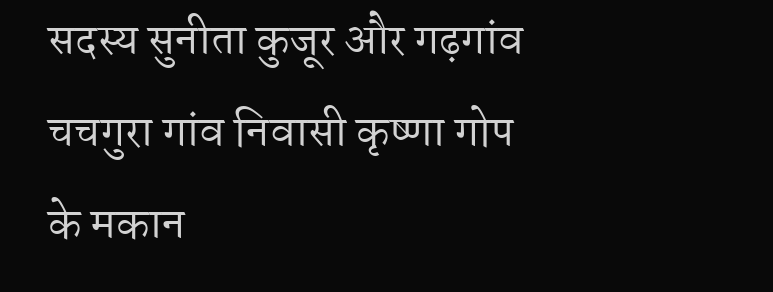सदस्य सुनीता कुजूर और गढ़गांव चचगुरा गांव निवासी कृष्णा गोप के मकान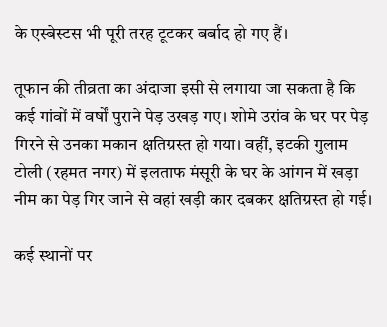के एस्बेस्टस भी पूरी तरह टूटकर बर्बाद हो गए हैं।

तूफान की तीव्रता का अंदाजा इसी से लगाया जा सकता है कि कई गांवों में वर्षों पुराने पेड़ उखड़ गए। शोमे उरांव के घर पर पेड़ गिरने से उनका मकान क्षतिग्रस्त हो गया। वहीं, इटकी गुलाम टोली (रहमत नगर) में इलताफ मंसूरी के घर के आंगन में खड़ा नीम का पेड़ गिर जाने से वहां खड़ी कार दबकर क्षतिग्रस्त हो गई।

कई स्थानों पर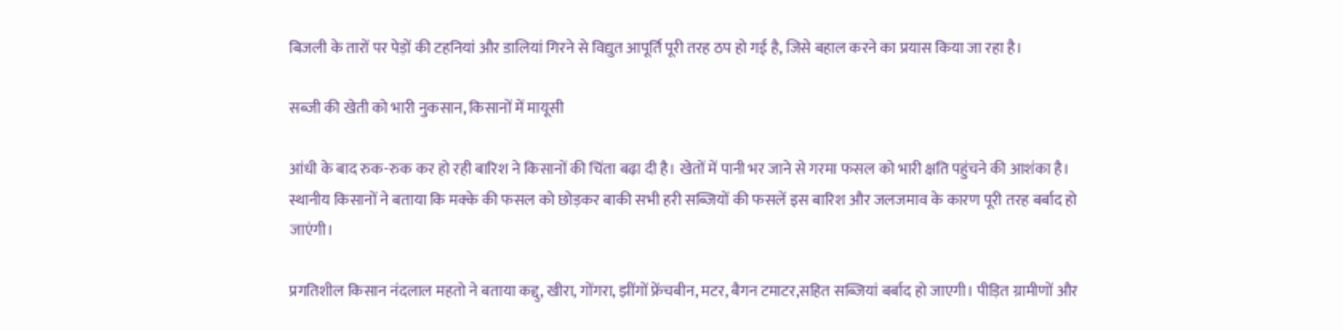बिजली के तारों पर पेड़ों की टहनियां और डालियां गिरने से विद्युत आपूर्ति पूरी तरह ठप हो गई है, जिसे बहाल करने का प्रयास किया जा रहा है।

सब्जी की खेती को भारी नुकसान, किसानों में मायूसी

आंधी के बाद रुक-रुक कर हो रही बारिश ने किसानों की चिंता बढ़ा दी है। खेतों में पानी भर जाने से गरमा फसल को भारी क्षति पहुंचने की आशंका है। स्थानीय किसानों ने बताया कि मक्के की फसल को छोड़कर बाकी सभी हरी सब्जियों की फसलें इस बारिश और जलजमाव के कारण पूरी तरह बर्बाद हो जाएंगी।

प्रगतिशील किसान नंदलाल महतो ने बताया कद्दु, खीरा, गोंगरा, झींगों फ्रेंचबीन, मटर, बैगन टमाटर,सहित सब्जियां बर्बाद हो जाएगी। पीड़ित ग्रामीणों और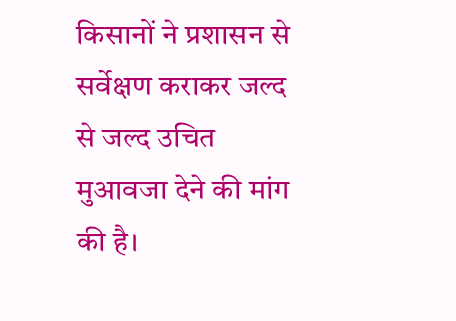किसानों ने प्रशासन से सर्वेक्षण कराकर जल्द से जल्द उचित मुआवजा देने की मांग की है।